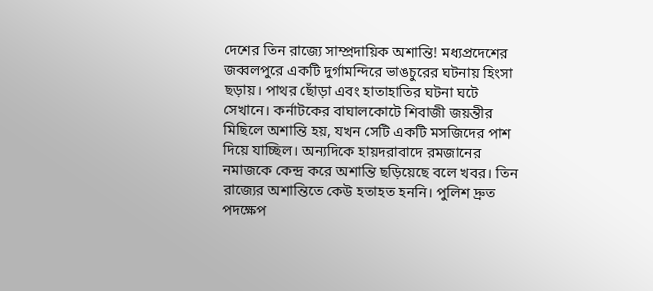দেশের তিন রাজ্যে সাম্প্রদায়িক অশান্তি! মধ্যপ্রদেশের জব্বলপুরে একটি দুর্গামন্দিরে ভাঙচুরের ঘটনায় হিংসা ছড়ায়। পাথর ছোঁড়া এবং হাতাহাতির ঘটনা ঘটে সেখানে। কর্নাটকের বাঘালকোটে শিবাজী জয়ন্তীর মিছিলে অশান্তি হয়, যখন সেটি একটি মসজিদের পাশ দিয়ে যাচ্ছিল। অন্যদিকে হায়দরাবাদে রমজানের নমাজকে কেন্দ্র করে অশান্তি ছড়িয়েছে বলে খবর। তিন রাজ্যের অশান্তিতে কেউ হতাহত হননি। পুলিশ দ্রুত পদক্ষেপ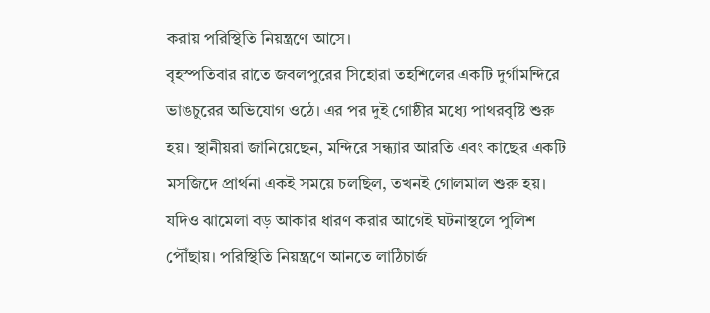করায় পরিস্থিতি নিয়ন্ত্রণে আসে।
বৃহস্পতিবার রাতে জবলপুরের সিহোরা তহশিলের একটি দুর্গামন্দিরে ভাঙচুরের অভিযোগ ওঠে। এর পর দুই গোষ্ঠীর মধ্যে পাথরবৃষ্টি শুরু হয়। স্থানীয়রা জানিয়েছেন, মন্দিরে সন্ধ্যার আরতি এবং কাছের একটি মসজিদে প্রার্থনা একই সময়ে চলছিল, তখনই গোলমাল শুরু হয়। যদিও ঝামেলা বড় আকার ধারণ করার আগেই ঘটনাস্থলে পুলিশ পৌঁছায়। পরিস্থিতি নিয়ন্ত্রণে আনতে লাঠিচার্জ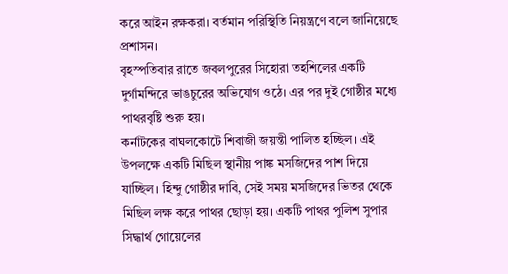করে আইন রক্ষকরা। বর্তমান পরিস্থিতি নিয়ন্ত্রণে বলে জানিয়েছে প্রশাসন।
বৃহস্পতিবার রাতে জবলপুরের সিহোরা তহশিলের একটি দুর্গামন্দিরে ভাঙচুরের অভিযোগ ওঠে। এর পর দুই গোষ্ঠীর মধ্যে পাথরবৃষ্টি শুরু হয়।
কর্নাটকের বাঘলকোটে শিবাজী জয়ন্তী পালিত হচ্ছিল। এই উপলক্ষে একটি মিছিল স্থানীয় পাঙ্ক মসজিদের পাশ দিয়ে যাচ্ছিল। হিন্দু গোষ্ঠীর দাবি, সেই সময় মসজিদের ভিতর থেকে মিছিল লক্ষ করে পাথর ছোড়া হয়। একটি পাথর পুলিশ সুপার সিদ্ধার্থ গোয়েলের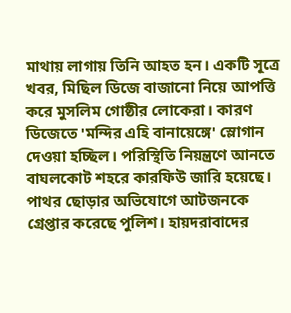মাথায় লাগায় তিনি আহত হন। একটি সূত্রে খবর, মিছিল ডিজে বাজানো নিয়ে আপত্তি করে মুসলিম গোষ্ঠীর লোকেরা। কারণ ডিজেতে 'মন্দির এহি বানায়েঙ্গে' স্লোগান দেওয়া হচ্ছিল। পরিস্থিতি নিয়ন্ত্রণে আনতে বাঘলকোট শহরে কারফিউ জারি হয়েছে। পাথর ছোড়ার অভিযোগে আটজনকে গ্রেপ্তার করেছে পুলিশ। হায়দরাবাদের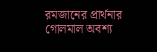রমজানের প্রার্থনার গোলমাল অবশ্য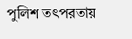পুলিশ তৎপরতায়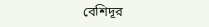বেশিদূর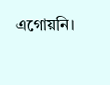এগোয়নি।